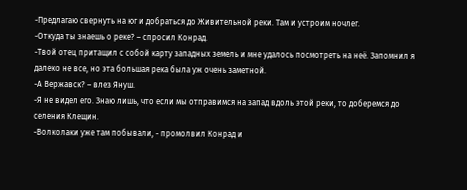-Предлагаю свернуть на юг и добраться до Живительной реки. Там и устроим ночлег.
-Откуда ты знаешь о реке? – спросил Конрад.
-Твой отец притащил с собой карту западных земель и мне удалось посмотреть на неё. Запомнил я далеко не все, но эта большая река была уж очень заметной.
-А Вержавск? – влез Януш.
-Я не видел его. Знаю лишь, что если мы отправимся на запад вдоль этой реки, то доберемся до селения Клещин.
-Волколаки уже там побывали, - промолвил Конрад и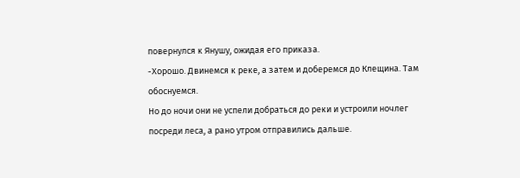повернулся к Янушу, ожидая его приказа.
-Хорошо. Двинемся к реке, а затем и доберемся до Клещина. Там обоснуемся.
Но до ночи они не успели добраться до реки и устроили ночлег посреди леса, а рано утром отправились дальше.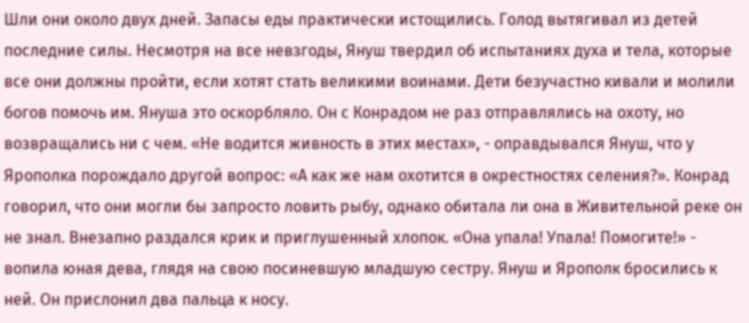Шли они около двух дней. Запасы еды практически истощились. Голод вытягивал из детей последние силы. Несмотря на все невзгоды, Януш твердил об испытаниях духа и тела, которые все они должны пройти, если хотят стать великими воинами. Дети безучастно кивали и молили богов помочь им. Януша это оскорбляло. Он с Конрадом не раз отправлялись на охоту, но возвращались ни с чем. «Не водится живность в этих местах», - оправдывался Януш, что у Ярополка порождало другой вопрос: «А как же нам охотится в окрестностях селения?». Конрад говорил, что они могли бы запросто ловить рыбу, однако обитала ли она в Живительной реке он не знал. Внезапно раздался крик и приглушенный хлопок. «Она упала! Упала! Помогите!» - вопила юная дева, глядя на свою посиневшую младшую сестру. Януш и Ярополк бросились к ней. Он прислонил два пальца к носу.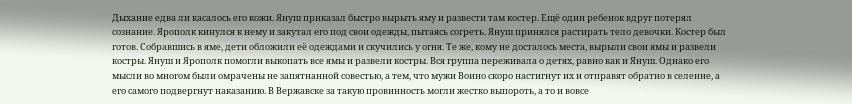Дыхание едва ли касалось его кожи. Януш приказал быстро вырыть яму и развести там костер. Ещё один ребенок вдруг потерял сознание. Ярополк кинулся к нему и закутал его под свои одежды, пытаясь согреть. Януш принялся растирать тело девочки. Костер был готов. Собравшись в яме, дети обложили её одеждами и скучились у огня. Те же, кому не досталось места, вырыли свои ямы и развели костры. Януш и Ярополк помогли выкопать все ямы и развели костры. Вся группа переживала о детях, равно как и Януш. Однако его мысли во многом были омрачены не запятнанной совестью, а тем, что мужи Воино скоро настигнут их и отправят обратно в селение, а его самого подвергнут наказанию. В Вержавске за такую провинность могли жестко выпороть, а то и вовсе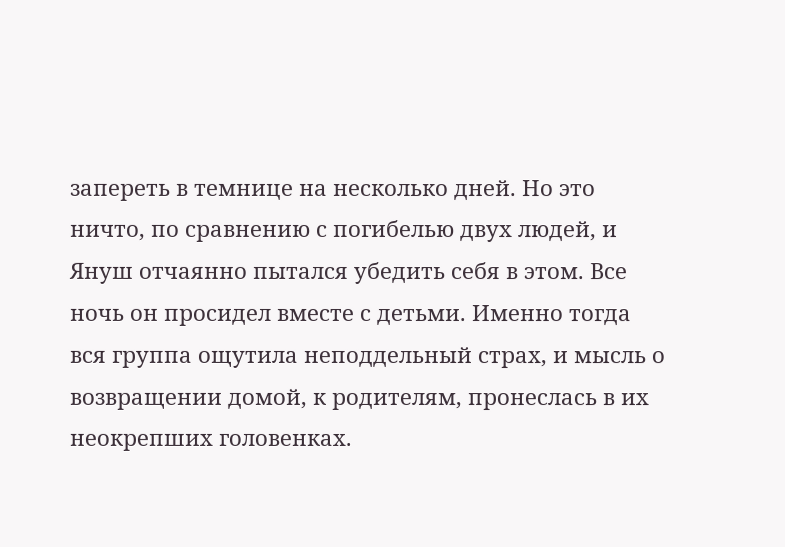запереть в темнице на несколько дней. Но это ничто, по сравнению с погибелью двух людей, и Януш отчаянно пытался убедить себя в этом. Все ночь он просидел вместе с детьми. Именно тогда вся группа ощутила неподдельный страх, и мысль о возвращении домой, к родителям, пронеслась в их неокрепших головенках.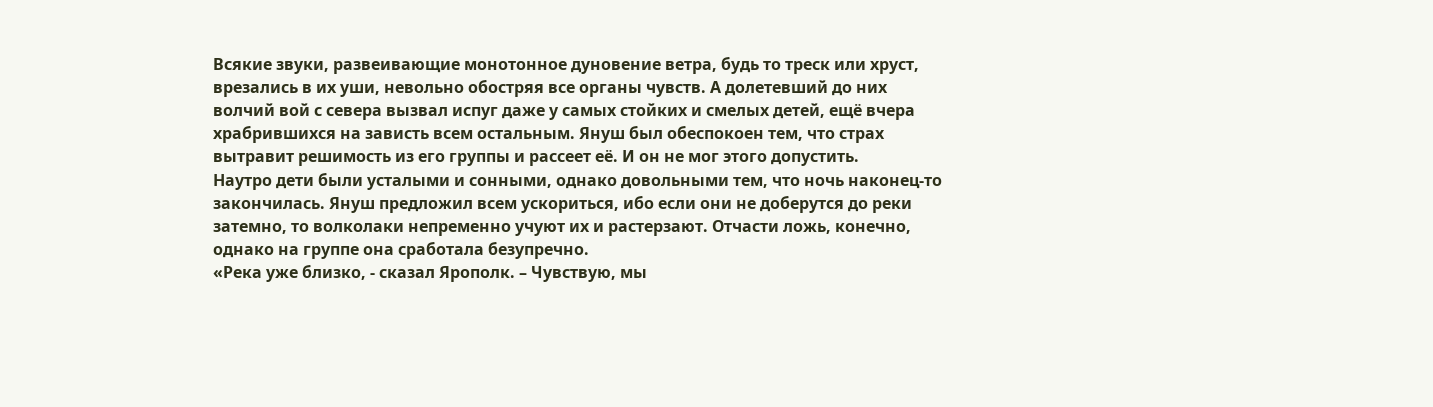Всякие звуки, развеивающие монотонное дуновение ветра, будь то треск или хруст, врезались в их уши, невольно обостряя все органы чувств. А долетевший до них волчий вой с севера вызвал испуг даже у самых стойких и смелых детей, ещё вчера храбрившихся на зависть всем остальным. Януш был обеспокоен тем, что страх вытравит решимость из его группы и рассеет её. И он не мог этого допустить.
Наутро дети были усталыми и сонными, однако довольными тем, что ночь наконец-то закончилась. Януш предложил всем ускориться, ибо если они не доберутся до реки затемно, то волколаки непременно учуют их и растерзают. Отчасти ложь, конечно, однако на группе она сработала безупречно.
«Река уже близко, - сказал Ярополк. – Чувствую, мы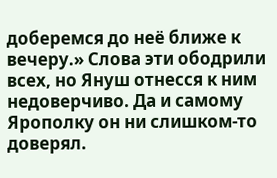доберемся до неё ближе к вечеру.» Слова эти ободрили всех, но Януш отнесся к ним недоверчиво. Да и самому Ярополку он ни слишком-то доверял.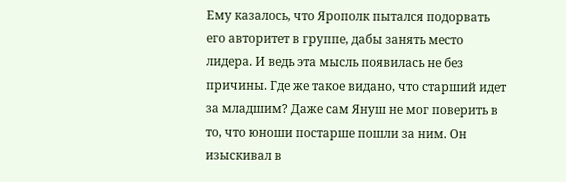Ему казалось, что Ярополк пытался подорвать его авторитет в группе, дабы занять место лидера. И ведь эта мысль появилась не без причины. Где же такое видано, что старший идет за младшим? Даже сам Януш не мог поверить в то, что юноши постарше пошли за ним. Он изыскивал в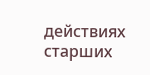действиях старших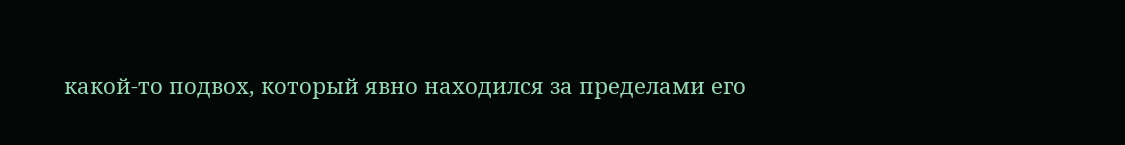какой-то подвох, который явно находился за пределами его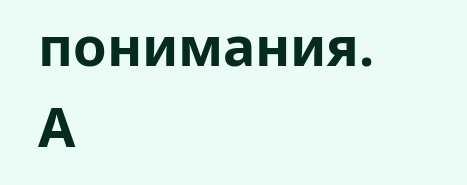понимания. А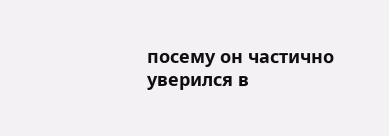посему он частично уверился в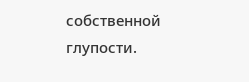собственной глупости.